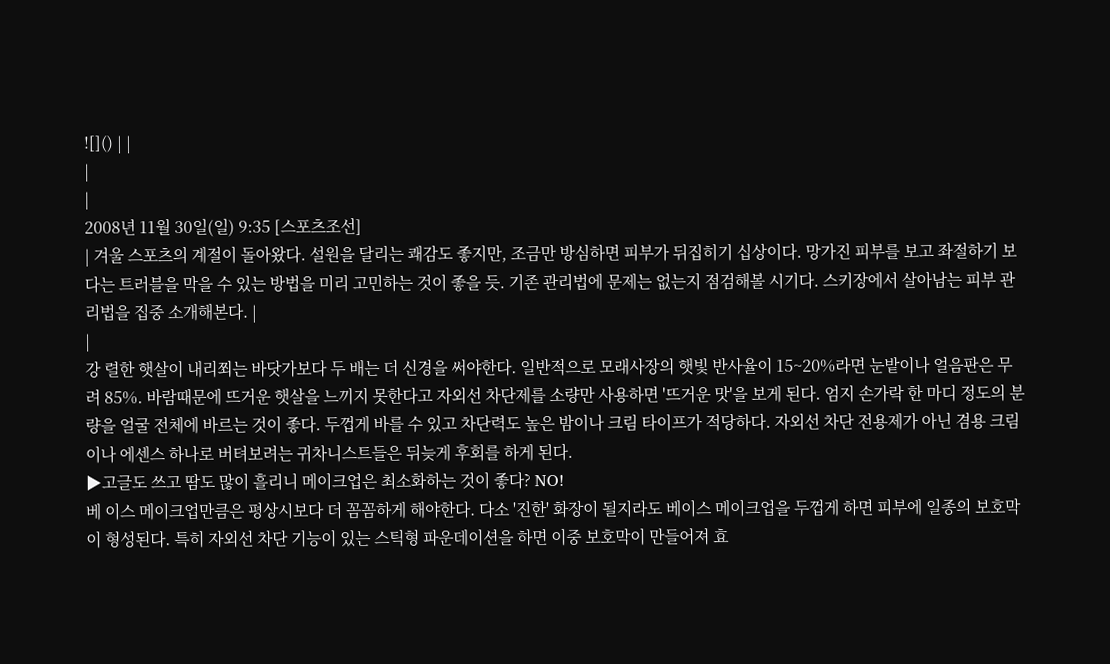![]() | |
|
|
2008년 11월 30일(일) 9:35 [스포츠조선]
| 겨울 스포츠의 계절이 돌아왔다. 설원을 달리는 쾌감도 좋지만, 조금만 방심하면 피부가 뒤집히기 십상이다. 망가진 피부를 보고 좌절하기 보다는 트러블을 막을 수 있는 방법을 미리 고민하는 것이 좋을 듯. 기존 관리법에 문제는 없는지 점검해볼 시기다. 스키장에서 살아남는 피부 관리법을 집중 소개해본다. |
|
강 렬한 햇살이 내리쬐는 바닷가보다 두 배는 더 신경을 써야한다. 일반적으로 모래사장의 햇빛 반사율이 15~20%라면 눈밭이나 얼음판은 무려 85%. 바람때문에 뜨거운 햇살을 느끼지 못한다고 자외선 차단제를 소량만 사용하면 '뜨거운 맛'을 보게 된다. 엄지 손가락 한 마디 정도의 분량을 얼굴 전체에 바르는 것이 좋다. 두껍게 바를 수 있고 차단력도 높은 밤이나 크림 타이프가 적당하다. 자외선 차단 전용제가 아닌 겸용 크림이나 에센스 하나로 버텨보려는 귀차니스트들은 뒤늦게 후회를 하게 된다.
▶고글도 쓰고 땀도 많이 흘리니 메이크업은 최소화하는 것이 좋다? NO!
베 이스 메이크업만큼은 평상시보다 더 꼼꼼하게 해야한다. 다소 '진한' 화장이 될지라도 베이스 메이크업을 두껍게 하면 피부에 일종의 보호막이 형성된다. 특히 자외선 차단 기능이 있는 스틱형 파운데이션을 하면 이중 보호막이 만들어져 효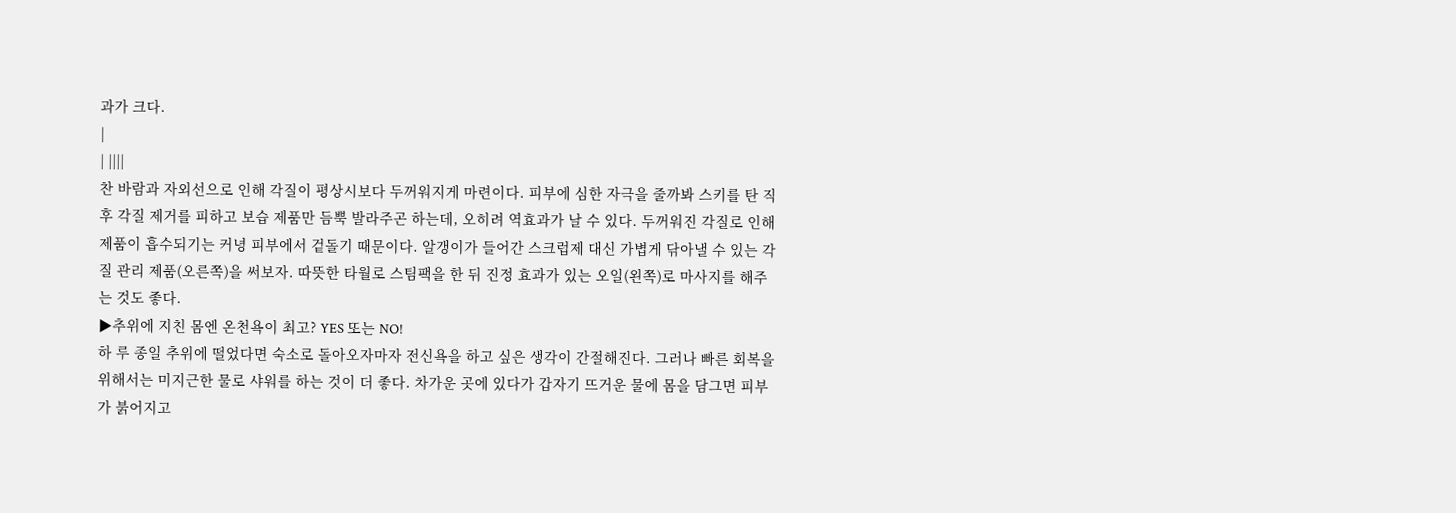과가 크다.
|
| ||||
찬 바람과 자외선으로 인해 각질이 평상시보다 두꺼워지게 마련이다. 피부에 심한 자극을 줄까봐 스키를 탄 직후 각질 제거를 피하고 보습 제품만 듬뿍 발라주곤 하는데, 오히려 역효과가 날 수 있다. 두꺼워진 각질로 인해 제품이 흡수되기는 커녕 피부에서 겉돌기 때문이다. 알갱이가 들어간 스크럽제 대신 가볍게 닦아낼 수 있는 각질 관리 제품(오른쪽)을 써보자. 따뜻한 타월로 스팀팩을 한 뒤 진정 효과가 있는 오일(왼쪽)로 마사지를 해주는 것도 좋다.
▶추위에 지친 몸엔 온천욕이 최고? YES 또는 NO!
하 루 종일 추위에 떨었다면 숙소로 돌아오자마자 전신욕을 하고 싶은 생각이 간절해진다. 그러나 빠른 회복을 위해서는 미지근한 물로 샤워를 하는 것이 더 좋다. 차가운 곳에 있다가 갑자기 뜨거운 물에 몸을 담그면 피부가 붉어지고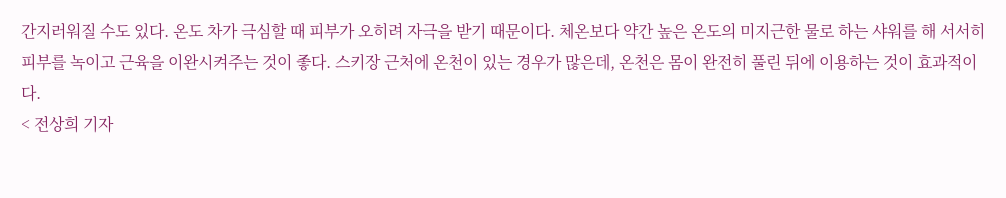간지러워질 수도 있다. 온도 차가 극심할 때 피부가 오히려 자극을 받기 때문이다. 체온보다 약간 높은 온도의 미지근한 물로 하는 샤워를 해 서서히 피부를 녹이고 근육을 이완시켜주는 것이 좋다. 스키장 근처에 온천이 있는 경우가 많은데, 온천은 몸이 완전히 풀린 뒤에 이용하는 것이 효과적이다.
< 전상희 기자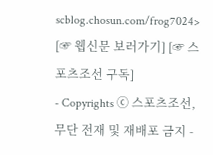scblog.chosun.com/frog7024>
[☞ 웹신문 보러가기] [☞ 스포츠조선 구독]
- Copyrights ⓒ 스포츠조선, 무단 전재 및 재배포 금지 -